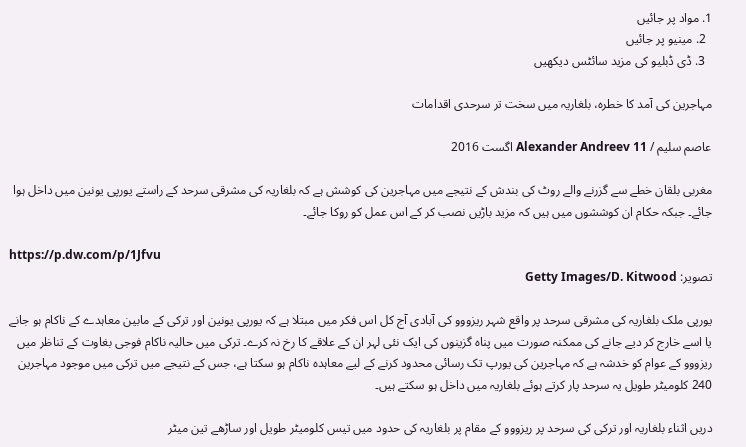1. مواد پر جائیں
  2. مینیو پر جائیں
  3. ڈی ڈبلیو کی مزید سائٹس دیکھیں

مہاجرين کی آمد کا خطرہ، بلغاريہ ميں سخت تر سرحدی اقدامات

عاصم سليم / Alexander Andreev 11 اگست 2016

مغربی بلقان خطے سے گزرنے والے روٹ کی بندش کے نتيجے ميں مہاجرين کی کوشش ہے کہ بلغاريہ کی مشرقی سرحد کے راستے يورپی يونين ميں داخل ہوا جائے۔ جبکہ حکام ان کوششوں ميں ہيں کہ مزيد باڑيں نصب کر کے اس عمل کو روکا جائے۔

https://p.dw.com/p/1Jfvu
تصویر: Getty Images/D. Kitwood

يورپی ملک بلغاريہ کی مشرقی سرحد پر واقع شہر ريزووو کی آبادی آج کل اس فکر ميں مبتلا ہے کہ يورپی يونين اور ترکی کے مابين معاہدے کے ناکام ہو جانے يا اسے خارج کر ديے جانے کی ممکنہ صورت ميں پناہ گزينوں کی ايک نئی لہر ان کے علاقے کا رخ نہ کرے۔ ترکی ميں حاليہ ناکام فوجی بغاوت کے تناظر ميں ريزووو کے عوام کو خدشہ ہے کہ مہاجرين کی يورپ تک رسائی محدود کرنے کے ليے معاہدہ ناکام ہو سکتا ہے، جس کے نتيجے ميں ترکی ميں موجود مہاجرين 240 کلوميٹر طويل یہ سرحد پار کرتے ہوئے بلغاريہ ميں داخل ہو سکتے ہيں۔

دريں اثناء بلغاريہ اور ترکی کی سرحد پر ريزووو کے مقام پر بلغاريہ کی حدود ميں تيس کلوميٹر طويل اور ساڑھے تين ميٹر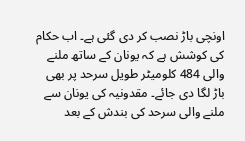اونچی باڑ نصب کر دی گئی ہے۔ اب حکام کی کوشش ہے کہ يونان کے ساتھ ملنے والی 484 کلوميٹر طویل سرحد پر بھی باڑ لگا دی جائے۔ مقدونيہ کی يونان سے ملنے والی سرحد کی بندش کے بعد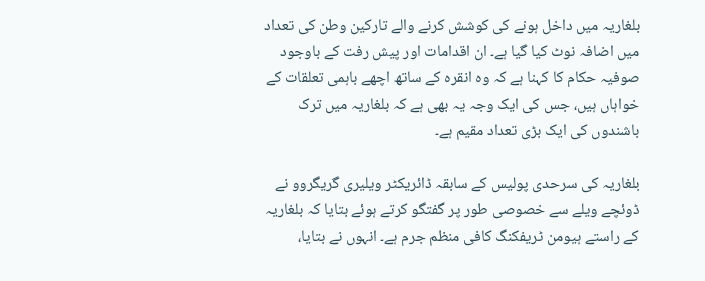بلغاريہ ميں داخل ہونے کی کوشش کرنے والے تارکين وطن کی تعداد ميں اضافہ نوٹ کيا گيا ہے۔ ان اقدامات اور پيش رفت کے باوجود صوفيہ حکام کا کہنا ہے کہ وہ انقرہ کے ساتھ اچھے باہمی تعلقات کے خواہاں ہيں، جس کی ايک وجہ يہ بھی ہے کہ بلغاريہ ميں ترک باشندوں کی ايک بڑی تعداد مقيم ہے۔

بلغاريہ کی سرحدی پوليس کے سابقہ ڈائريکٹر ويليری گريگروو نے ڈوئچے ويلے سے خصوصی طور پر گفتگو کرتے ہوئے بتايا کہ بلغاريہ کے راستے ہيومن ٹريفکنگ کافی منظم جرم ہے۔ انہوں نے بتايا،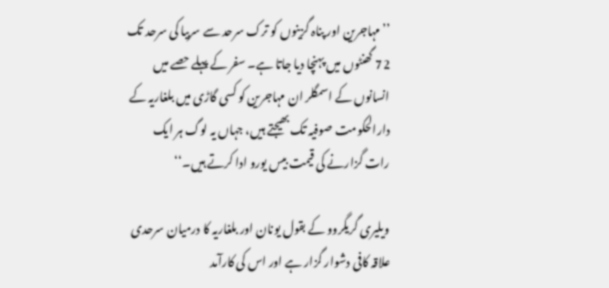’’مہاجرين اور پناہ گزينوں کو ترک سرحد سے سربيا کی سرحد تک 72 گھنٹوں ميں پہنچا ديا جاتا ہے۔ سفر کے پہلے حصے ميں انسانوں کے اسمگلر ان مہاجرين کو کسی گاڑی ميں بلغاريہ کے دارالحکومت صوفيہ تک بھيجتے ہيں، جہاں يہ لوگ ہر ايک رات گزارنے کی قيمت بيس يورو ادا کرتے ہيں۔‘‘

ويليری گريگروو کے بقول يونان اور بلغاريہ کا درميان سرحدی علاقہ کافی دشوار گزار ہے اور اس کی کارآمد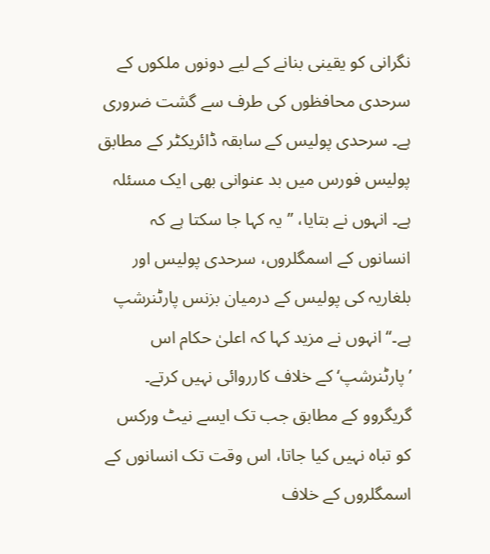نگرانی کو يقينی بنانے کے ليے دونوں ملکوں کے سرحدی محافظوں کی طرف سے گشت ضروری ہے۔ سرحدی پوليس کے سابقہ ڈائريکٹر کے مطابق پوليس فورس ميں بد عنوانی بھی ايک مسئلہ ہے۔ انہوں نے بتايا، ’’يہ کہا جا سکتا ہے کہ انسانوں کے اسمگلروں، سرحدی پوليس اور بلغاريہ کی پوليس کے درميان بزنس پارٹنرشپ ہے۔‘‘ انہوں نے مزيد کہا کہ اعلیٰ حکام اس ’پارٹنرشپ‘ کے خلاف کارروائی نہيں کرتے۔ گريگروو کے مطابق جب تک ايسے نيٹ ورکس کو تباہ نہيں کيا جاتا، اس وقت تک انسانوں کے اسمگلروں کے خلاف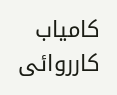کامياب کارروائی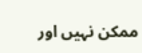ممکن نہيں اور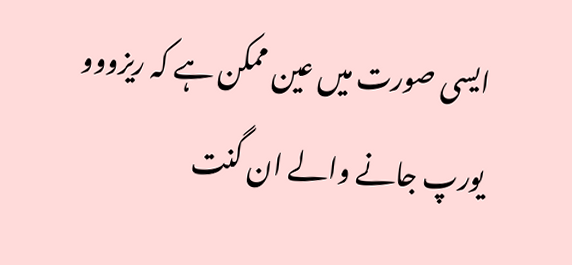ايسی صورت ميں عين ممکن ہے کہ ريزووو يورپ جانے والے ان گنت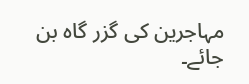مہاجرين کی گزر گاہ بن جائے۔